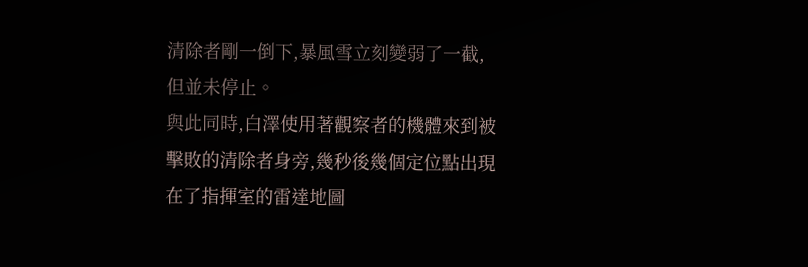清除者剛一倒下,暴風雪立刻變弱了一截,但並未停止。
與此同時,白澤使用著觀察者的機體來到被擊敗的清除者身旁,幾秒後幾個定位點出現在了指揮室的雷達地圖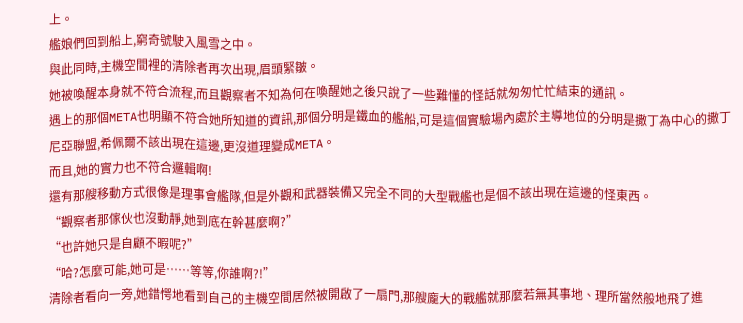上。
艦娘們回到船上,窮奇號駛入風雪之中。
與此同時,主機空間裡的清除者再次出現,眉頭緊皺。
她被喚醒本身就不符合流程,而且觀察者不知為何在喚醒她之後只說了一些難懂的怪話就匆匆忙忙結束的通訊。
遇上的那個META也明顯不符合她所知道的資訊,那個分明是鐵血的艦船,可是這個實驗場內處於主導地位的分明是撒丁為中心的撒丁尼亞聯盟,希佩爾不該出現在這邊,更沒道理變成META。
而且,她的實力也不符合邏輯啊!
還有那艘移動方式很像是理事會艦隊,但是外觀和武器裝備又完全不同的大型戰艦也是個不該出現在這邊的怪東西。
“觀察者那傢伙也沒動靜,她到底在幹甚麼啊?”
“也許她只是自顧不暇呢?”
“哈?怎麼可能,她可是……等等,你誰啊?!”
清除者看向一旁,她錯愕地看到自己的主機空間居然被開啟了一扇門,那艘龐大的戰艦就那麼若無其事地、理所當然般地飛了進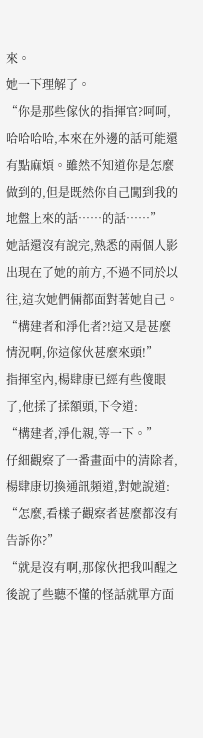來。
她一下理解了。
“你是那些傢伙的指揮官?呵呵,哈哈哈哈,本來在外邊的話可能還有點麻煩。雖然不知道你是怎麼做到的,但是既然你自己闖到我的地盤上來的話……的話……”
她話還沒有說完,熟悉的兩個人影出現在了她的前方,不過不同於以往,這次她們倆都面對著她自己。
“構建者和淨化者?!這又是甚麼情況啊,你這傢伙甚麼來頭!”
指揮室內,楊肆康已經有些傻眼了,他揉了揉額頭,下令道:
“構建者,淨化親,等一下。”
仔細觀察了一番畫面中的清除者,楊肆康切換通訊頻道,對她說道:
“怎麼,看樣子觀察者甚麼都沒有告訴你?”
“就是沒有啊,那傢伙把我叫醒之後說了些聽不懂的怪話就單方面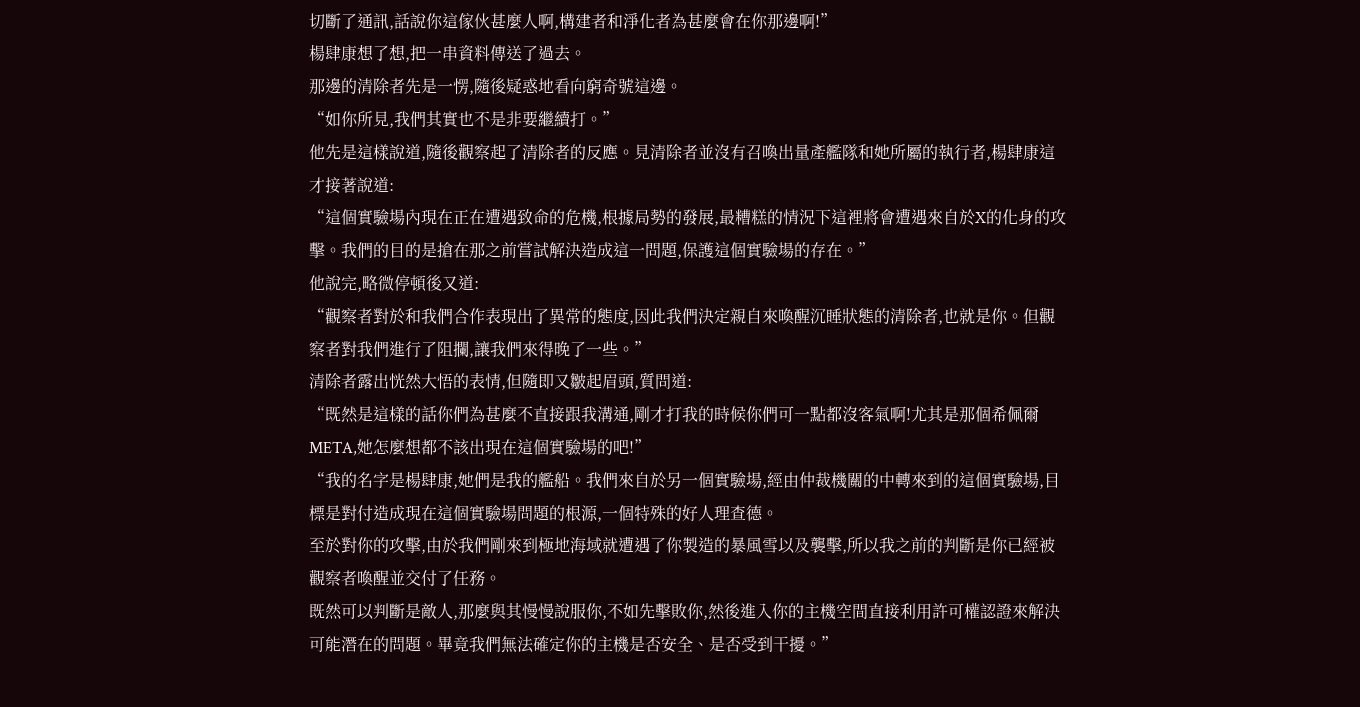切斷了通訊,話說你這傢伙甚麼人啊,構建者和淨化者為甚麼會在你那邊啊!”
楊肆康想了想,把一串資料傳送了過去。
那邊的清除者先是一愣,隨後疑惑地看向窮奇號這邊。
“如你所見,我們其實也不是非要繼續打。”
他先是這樣說道,隨後觀察起了清除者的反應。見清除者並沒有召喚出量產艦隊和她所屬的執行者,楊肆康這才接著說道:
“這個實驗場內現在正在遭遇致命的危機,根據局勢的發展,最糟糕的情況下這裡將會遭遇來自於X的化身的攻擊。我們的目的是搶在那之前嘗試解決造成這一問題,保護這個實驗場的存在。”
他說完,略微停頓後又道:
“觀察者對於和我們合作表現出了異常的態度,因此我們決定親自來喚醒沉睡狀態的清除者,也就是你。但觀察者對我們進行了阻攔,讓我們來得晚了一些。”
清除者露出恍然大悟的表情,但隨即又皺起眉頭,質問道:
“既然是這樣的話你們為甚麼不直接跟我溝通,剛才打我的時候你們可一點都沒客氣啊!尤其是那個希佩爾META,她怎麼想都不該出現在這個實驗場的吧!”
“我的名字是楊肆康,她們是我的艦船。我們來自於另一個實驗場,經由仲裁機關的中轉來到的這個實驗場,目標是對付造成現在這個實驗場問題的根源,一個特殊的好人理查德。
至於對你的攻擊,由於我們剛來到極地海域就遭遇了你製造的暴風雪以及襲擊,所以我之前的判斷是你已經被觀察者喚醒並交付了任務。
既然可以判斷是敵人,那麼與其慢慢說服你,不如先擊敗你,然後進入你的主機空間直接利用許可權認證來解決可能潛在的問題。畢竟我們無法確定你的主機是否安全、是否受到干擾。”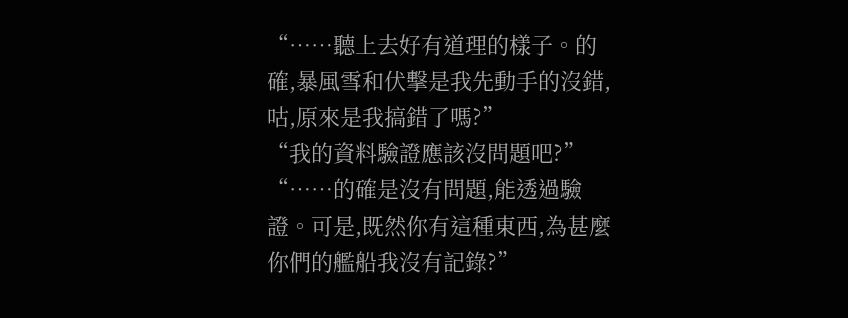“……聽上去好有道理的樣子。的確,暴風雪和伏擊是我先動手的沒錯,咕,原來是我搞錯了嗎?”
“我的資料驗證應該沒問題吧?”
“……的確是沒有問題,能透過驗證。可是,既然你有這種東西,為甚麼你們的艦船我沒有記錄?”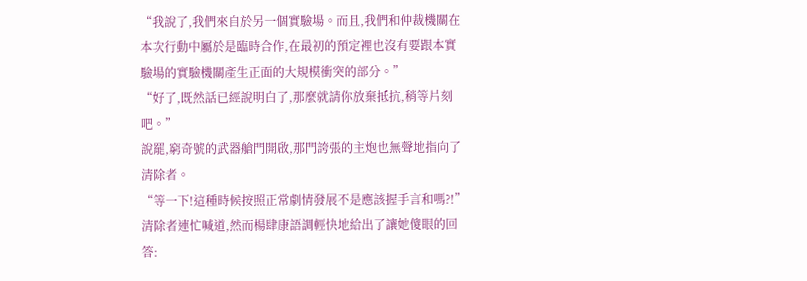“我說了,我們來自於另一個實驗場。而且,我們和仲裁機關在本次行動中屬於是臨時合作,在最初的預定裡也沒有要跟本實驗場的實驗機關產生正面的大規模衝突的部分。”
“好了,既然話已經說明白了,那麼就請你放棄抵抗,稍等片刻吧。”
說罷,窮奇號的武器艙門開啟,那門誇張的主炮也無聲地指向了清除者。
“等一下!這種時候按照正常劇情發展不是應該握手言和嗎?!”
清除者連忙喊道,然而楊肆康語調輕快地給出了讓她傻眼的回答: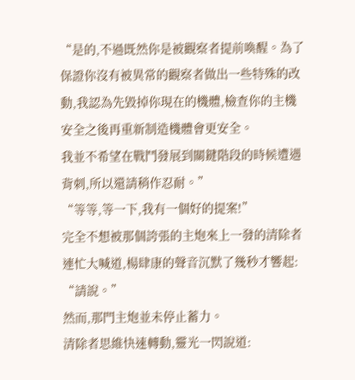“是的,不過既然你是被觀察者提前喚醒。為了保證你沒有被異常的觀察者做出一些特殊的改動,我認為先毀掉你現在的機體,檢查你的主機安全之後再重新制造機體會更安全。
我並不希望在戰鬥發展到關鍵階段的時候遭遇背刺,所以還請稍作忍耐。”
“等等,等一下,我有一個好的提案!”
完全不想被那個誇張的主炮來上一發的清除者連忙大喊道,楊肆康的聲音沉默了幾秒才響起:
“請說。”
然而,那門主炮並未停止蓄力。
清除者思維快速轉動,靈光一閃說道: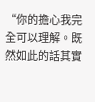“你的擔心我完全可以理解。既然如此的話其實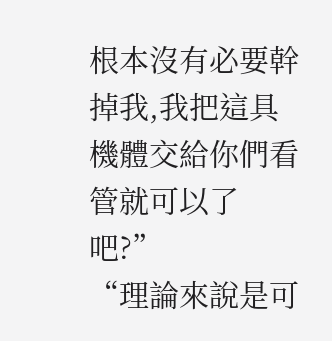根本沒有必要幹掉我,我把這具機體交給你們看管就可以了吧?”
“理論來說是可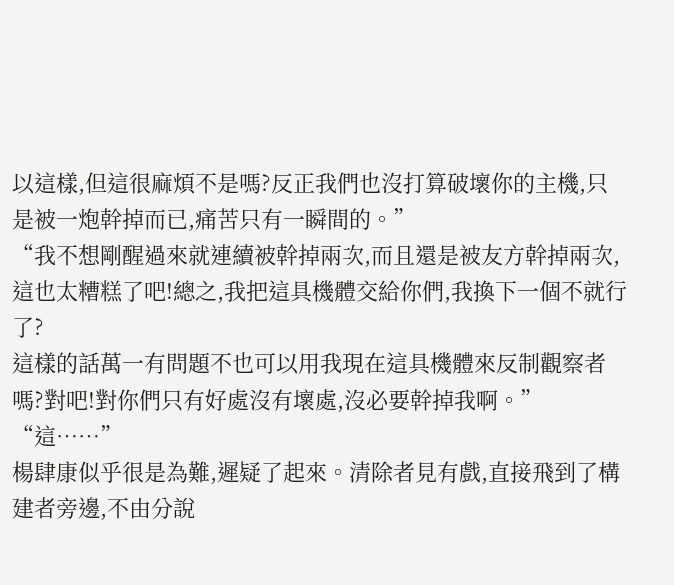以這樣,但這很麻煩不是嗎?反正我們也沒打算破壞你的主機,只是被一炮幹掉而已,痛苦只有一瞬間的。”
“我不想剛醒過來就連續被幹掉兩次,而且還是被友方幹掉兩次,這也太糟糕了吧!總之,我把這具機體交給你們,我換下一個不就行了?
這樣的話萬一有問題不也可以用我現在這具機體來反制觀察者嗎?對吧!對你們只有好處沒有壞處,沒必要幹掉我啊。”
“這……”
楊肆康似乎很是為難,遲疑了起來。清除者見有戲,直接飛到了構建者旁邊,不由分說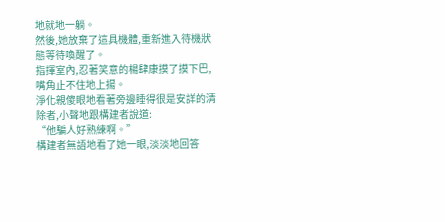地就地一躺。
然後,她放棄了這具機體,重新進入待機狀態等待喚醒了。
指揮室內,忍著笑意的楊肆康摸了摸下巴,嘴角止不住地上揚。
淨化親傻眼地看著旁邊睡得很是安詳的清除者,小聲地跟構建者說道:
“他騙人好熟練啊。”
構建者無語地看了她一眼,淡淡地回答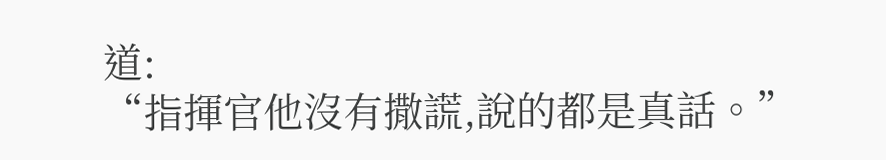道:
“指揮官他沒有撒謊,說的都是真話。”